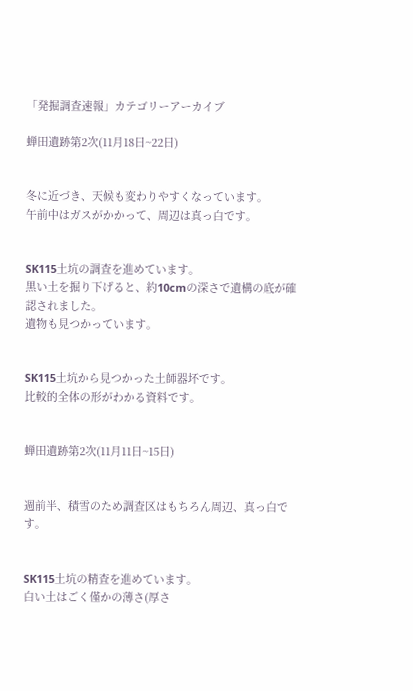「発掘調査速報」カテゴリーアーカイブ

蝉田遺跡第2次(11月18日~22日)


冬に近づき、天候も変わりやすくなっています。
午前中はガスがかかって、周辺は真っ白です。


SK115土坑の調査を進めています。
黒い土を掘り下げると、約10cmの深さで遺構の底が確認されました。
遺物も見つかっています。


SK115土坑から見つかった土師器坏です。
比較的全体の形がわかる資料です。


蝉田遺跡第2次(11月11日~15日)


週前半、積雪のため調査区はもちろん周辺、真っ白です。


SK115土坑の精査を進めています。
白い土はごく僅かの薄さ(厚さ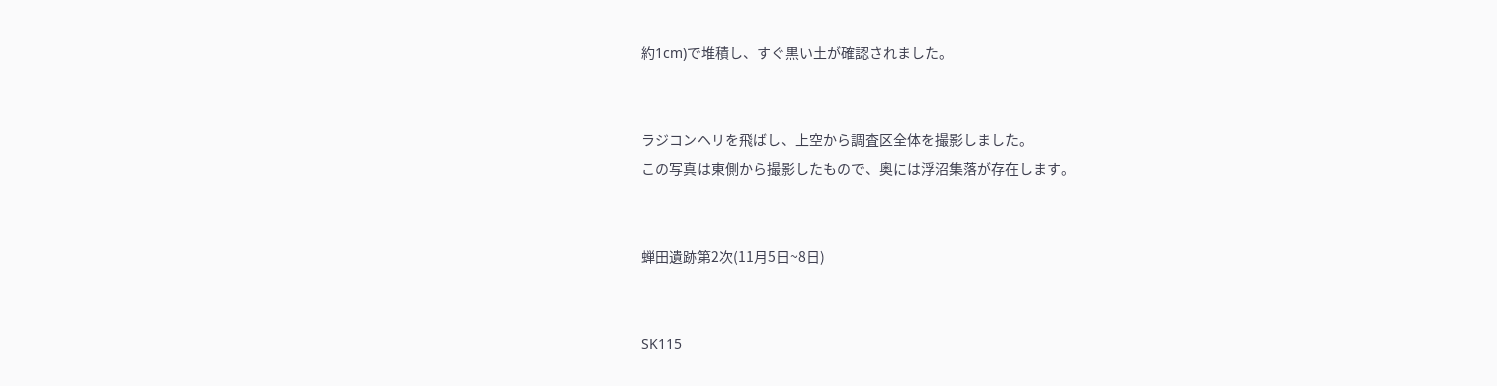約1cm)で堆積し、すぐ黒い土が確認されました。


ラジコンヘリを飛ばし、上空から調査区全体を撮影しました。
この写真は東側から撮影したもので、奥には浮沼集落が存在します。


蝉田遺跡第2次(11月5日~8日)


SK115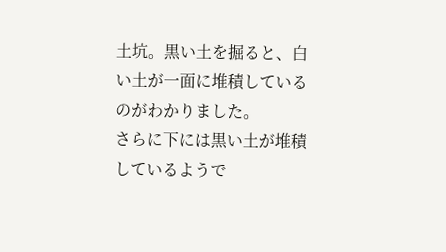土坑。黒い土を掘ると、白い土が一面に堆積しているのがわかりました。
さらに下には黒い土が堆積しているようで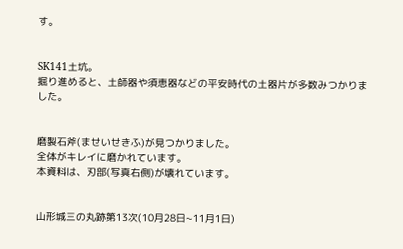す。


SK141土坑。
掘り進めると、土師器や須恵器などの平安時代の土器片が多数みつかりました。


磨製石斧(ませいせきふ)が見つかりました。
全体がキレイに磨かれています。
本資料は、刃部(写真右側)が壊れています。


山形城三の丸跡第13次(10月28日~11月1日)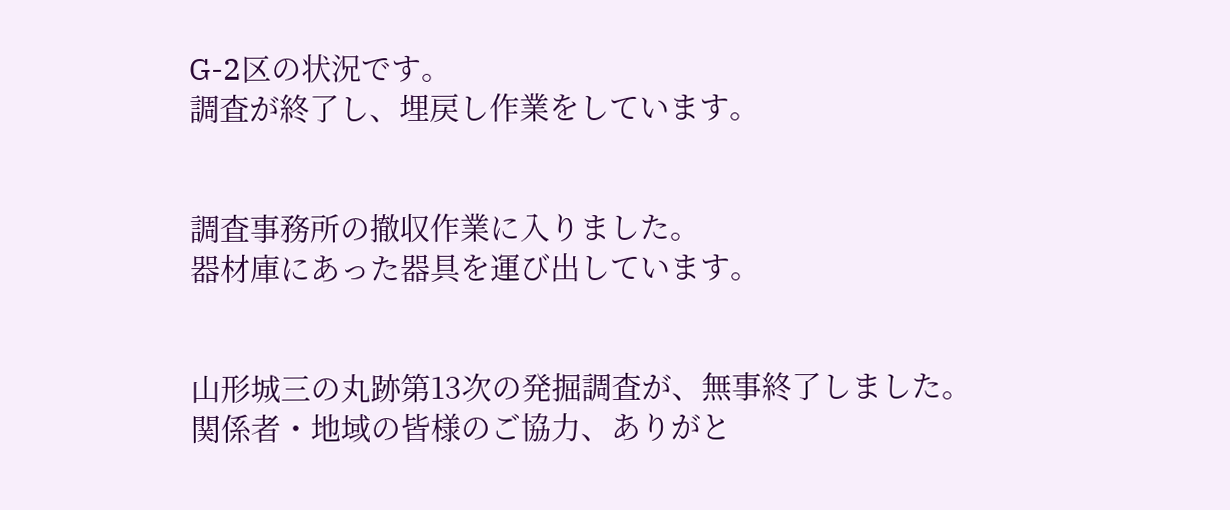G-2区の状況です。
調査が終了し、埋戻し作業をしています。


調査事務所の撤収作業に入りました。
器材庫にあった器具を運び出しています。


山形城三の丸跡第13次の発掘調査が、無事終了しました。
関係者・地域の皆様のご協力、ありがと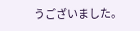うございました。